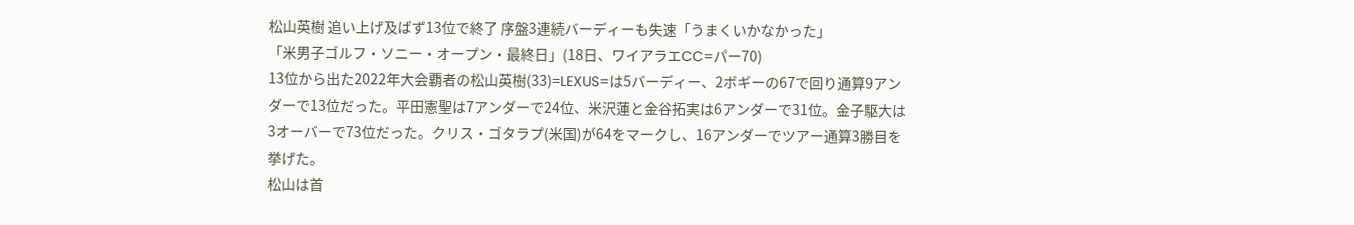松山英樹 追い上げ及ばず13位で終了 序盤3連続バーディーも失速「うまくいかなかった」
「米男子ゴルフ・ソニー・オープン・最終日」(18日、ワイアラエCC=パー70)
13位から出た2022年大会覇者の松山英樹(33)=LEXUS=は5バーディー、2ボギーの67で回り通算9アンダーで13位だった。平田憲聖は7アンダーで24位、米沢蓮と金谷拓実は6アンダーで31位。金子駆大は3オーバーで73位だった。クリス・ゴタラプ(米国)が64をマークし、16アンダーでツアー通算3勝目を挙げた。
松山は首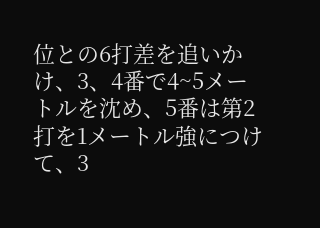位との6打差を追いかけ、3、4番で4~5メートルを沈め、5番は第2打を1メートル強につけて、3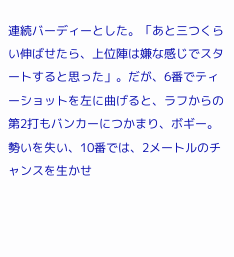連続バーディーとした。「あと三つくらい伸ばせたら、上位陣は嫌な感じでスタートすると思った」。だが、6番でティーショットを左に曲げると、ラフからの第2打もバンカーにつかまり、ボギー。勢いを失い、10番では、2メートルのチャンスを生かせ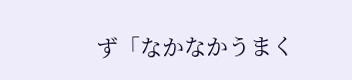ず「なかなかうまく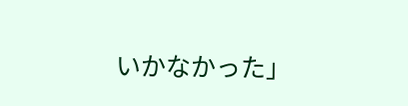いかなかった」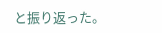と振り返った。